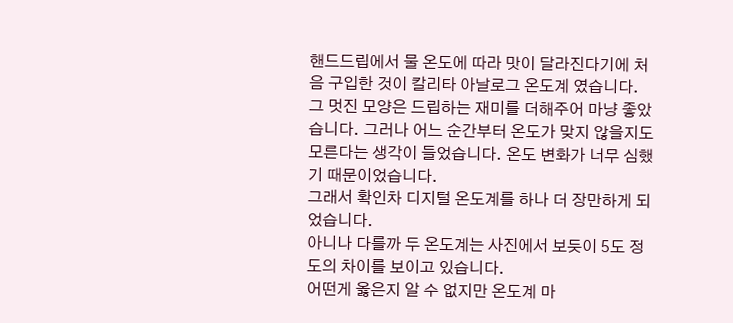핸드드립에서 물 온도에 따라 맛이 달라진다기에 처음 구입한 것이 칼리타 아날로그 온도계 였습니다. 그 멋진 모양은 드립하는 재미를 더해주어 마냥 좋았습니다. 그러나 어느 순간부터 온도가 맞지 않을지도 모른다는 생각이 들었습니다. 온도 변화가 너무 심했기 때문이었습니다.
그래서 확인차 디지털 온도계를 하나 더 장만하게 되었습니다.
아니나 다를까 두 온도계는 사진에서 보듯이 5도 정도의 차이를 보이고 있습니다.
어떤게 옳은지 알 수 없지만 온도계 마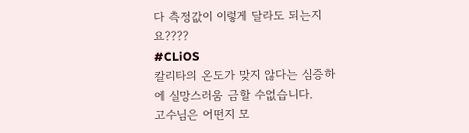다 측정값이 이렇게 달라도 되는지요????
#CLiOS
칼리타의 온도가 맞지 않다는 심증하에 실망스러움 금할 수없습니다.
고수님은 어떤지 모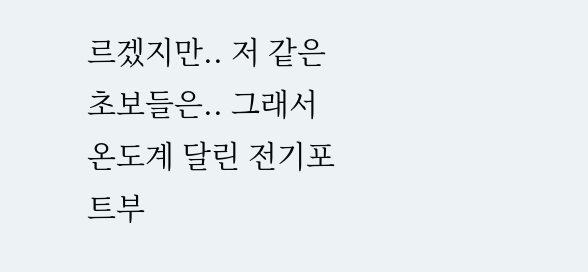르겠지만.. 저 같은 초보들은.. 그래서 온도계 달린 전기포트부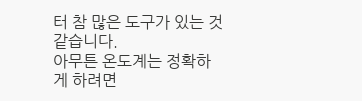터 참 많은 도구가 있는 것 같습니다.
아무튼 온도계는 정확하게 하려면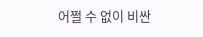어쩔 수 없이 비싼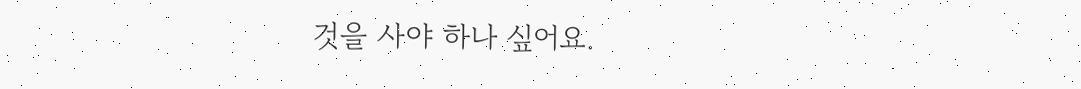것을 사야 하나 싶어요.